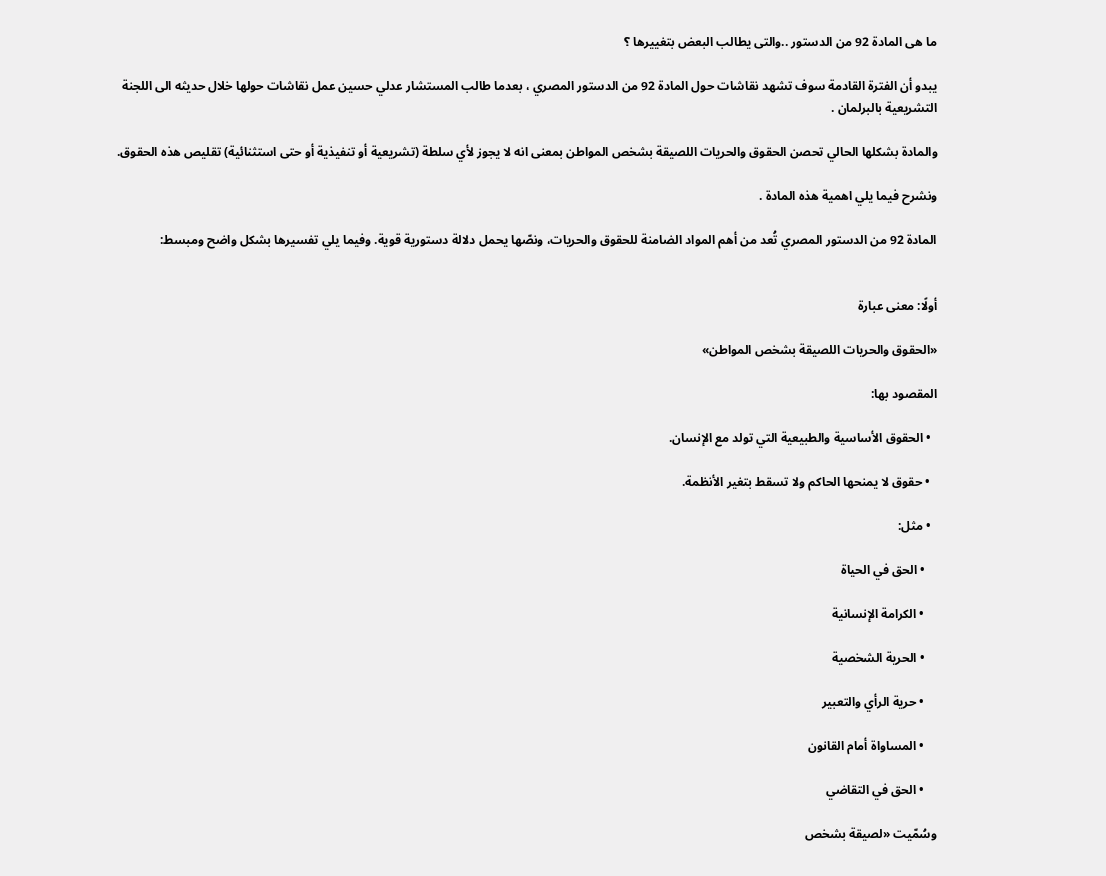ما هى المادة 92 من الدستور ..والتى يطالب البعض بتغييرها ؟

يبدو أن الفترة القادمة سوف تشهد نقاشات حول المادة 92 من الدستور المصري ، بعدما طالب المستشار عدلي حسين عمل نقاشات حولها خلال حديثه الى اللجنة التشريعية بالبرلمان .

والمادة بشكلها الحالي تحصن الحقوق والحريات اللصيقة بشخص المواطن بمعنى انه لا يجوز لأي سلطة (تشريعية أو تنفيذية أو حتى استثنائية) تقليص هذه الحقوق.

ونشرح فيما يلي اهمية هذه المادة .

المادة 92 من الدستور المصري تُعد من أهم المواد الضامنة للحقوق والحريات، ونصّها يحمل دلالة دستورية قوية. وفيما يلي تفسيرها بشكل واضح ومبسط:


أولًا: معنى عبارة

«الحقوق والحريات اللصيقة بشخص المواطن»

المقصود بها:

  • الحقوق الأساسية والطبيعية التي تولد مع الإنسان.

  • حقوق لا يمنحها الحاكم ولا تسقط بتغير الأنظمة.

  • مثل:

    • الحق في الحياة

    • الكرامة الإنسانية

    • الحرية الشخصية

    • حرية الرأي والتعبير

    • المساواة أمام القانون

    • الحق في التقاضي

وسُمّيت «لصيقة بشخص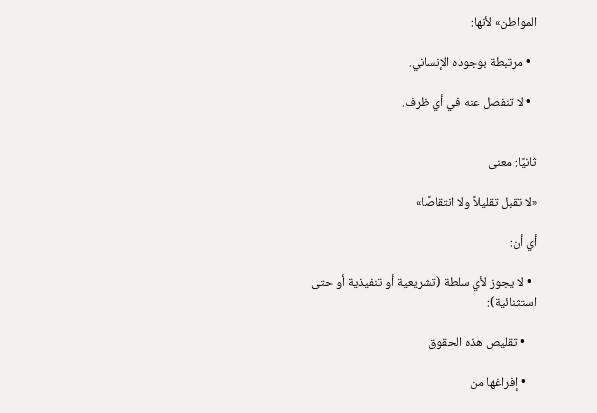المواطن» لأنها:

  • مرتبطة بوجوده الإنساني.

  • لا تنفصل عنه في أي ظرف.


ثانيًا: معنى

«لا تقبل تقليلاً ولا انتقاصًا»

أي أن:

  • لا يجوز لأي سلطة (تشريعية أو تنفيذية أو حتى استثنائية):

    • تقليص هذه الحقوق

    • إفراغها من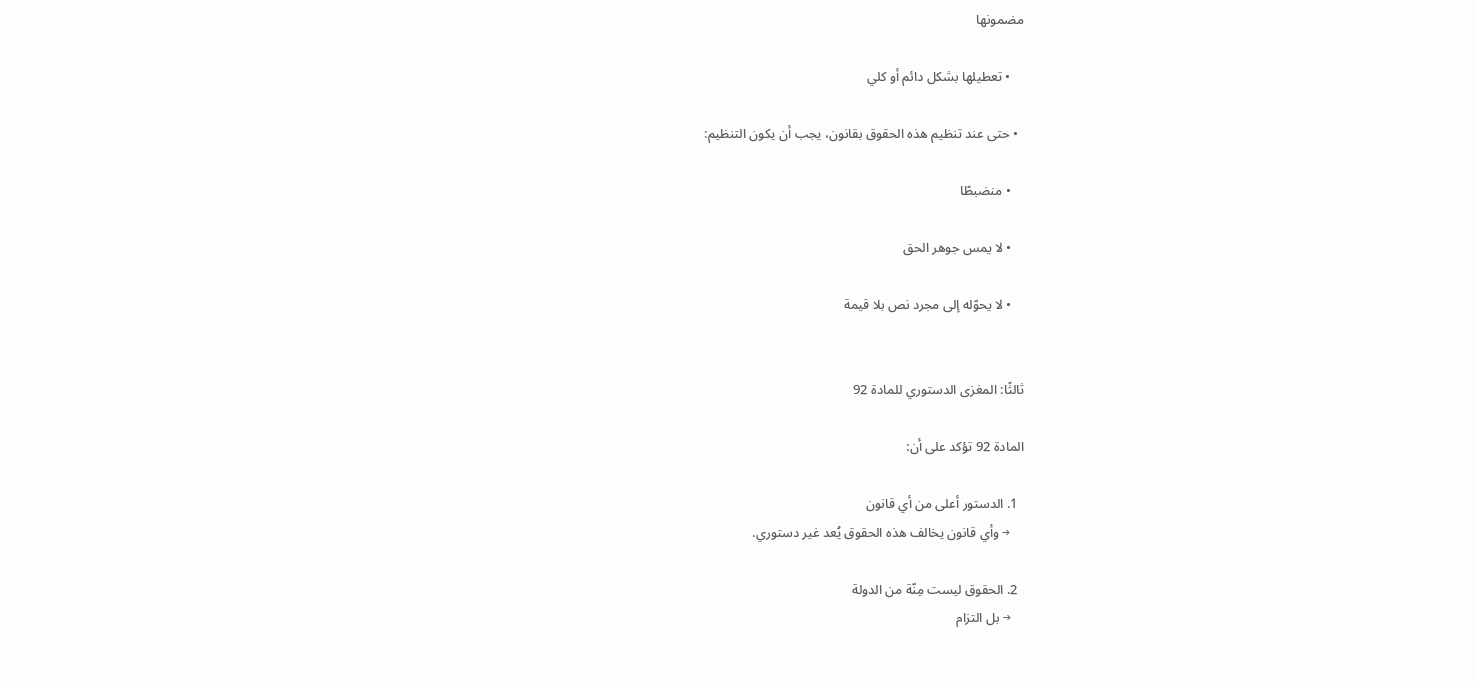مضمونها

    • تعطيلها بشكل دائم أو كلي

  • حتى عند تنظيم هذه الحقوق بقانون، يجب أن يكون التنظيم:

    • منضبطًا

    • لا يمس جوهر الحق

    • لا يحوّله إلى مجرد نص بلا قيمة


ثالثًا: المغزى الدستوري للمادة 92

المادة 92 تؤكد على أن:

  1. الدستور أعلى من أي قانون
    → وأي قانون يخالف هذه الحقوق يُعد غير دستوري.

  2. الحقوق ليست مِنّة من الدولة
    → بل التزام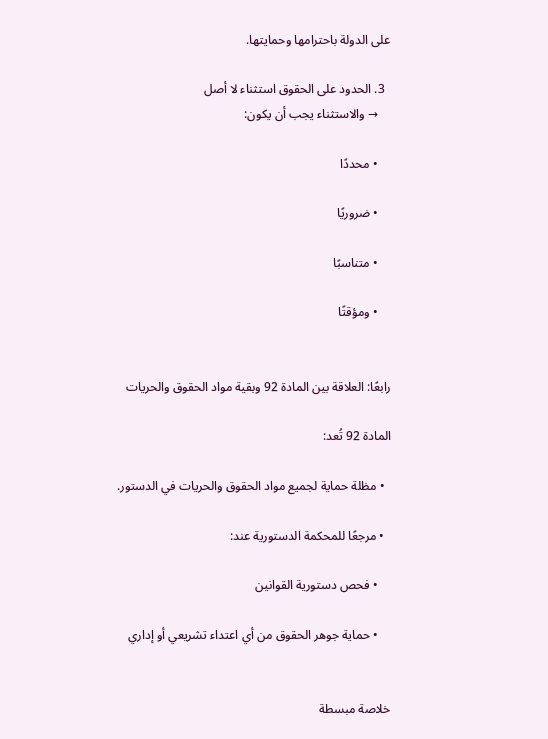على الدولة باحترامها وحمايتها.

  3. الحدود على الحقوق استثناء لا أصل
    → والاستثناء يجب أن يكون:

    • محددًا

    • ضروريًا

    • متناسبًا

    • ومؤقتًا


رابعًا: العلاقة بين المادة 92 وبقية مواد الحقوق والحريات

المادة 92 تُعد:

  • مظلة حماية لجميع مواد الحقوق والحريات في الدستور.

  • مرجعًا للمحكمة الدستورية عند:

    • فحص دستورية القوانين

    • حماية جوهر الحقوق من أي اعتداء تشريعي أو إداري


خلاصة مبسطة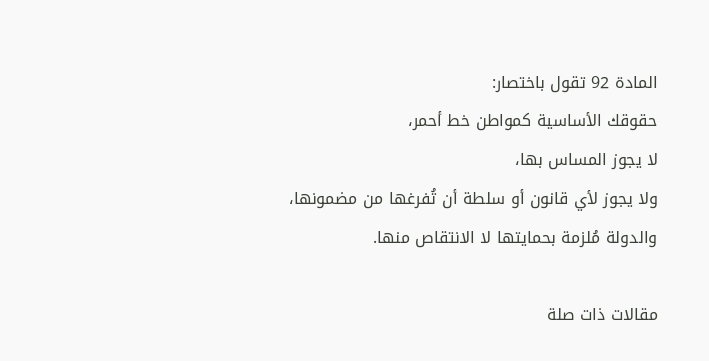المادة 92 تقول باختصار:
حقوقك الأساسية كمواطن خط أحمر،
لا يجوز المساس بها،
ولا يجوز لأي قانون أو سلطة أن تُفرغها من مضمونها،
والدولة مُلزمة بحمايتها لا الانتقاص منها.

مقالات ذات صلة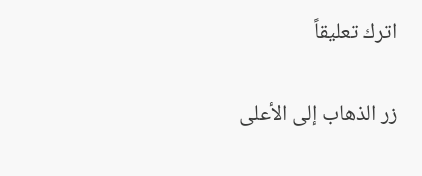اترك تعليقاً

زر الذهاب إلى الأعلى